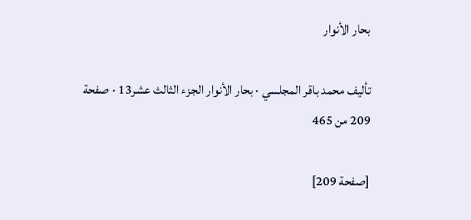بحار الأنوار

تأليف محمد باقر المجلسي · بحار الأنوار الجزء الثالث عشر13 · صفحة 209 من 465

[صفحة 209]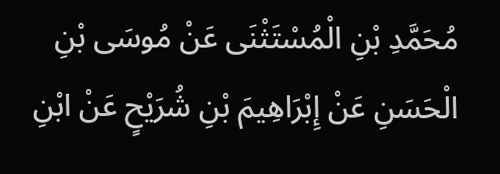مُحَمَّدِ بْنِ الْمُسْتَثْنَى عَنْ مُوسَى بْنِ الْحَسَنِ عَنْ إِبْرَاهِيمَ بْنِ شُرَيْحٍ عَنْ ابْنِ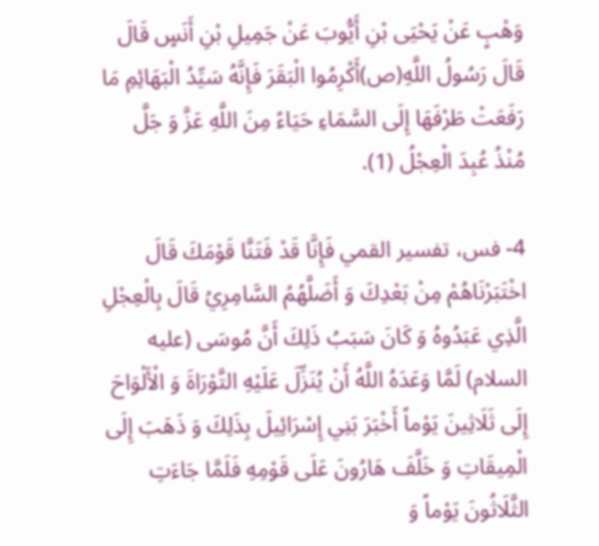وَهْبٍ عَنْ يَحْيَى بْنِ أَيُّوبَ عَنْ جَمِيلِ بْنِ أَنَسٍ قَالَ قَالَ رَسُولُ اللَّهِ(ص)أَكْرِمُوا الْبَقَرَ فَإِنَّهُ سَيِّدُ الْبَهَائِمِ مَا رَفَعَتْ طَرْفَهَا إِلَى السَّمَاءِ حَيَاءً مِنَ اللَّهِ عَزَّ وَ جَلَّ مُنْذُ عُبِدَ الْعِجْلُ (1).

4- فس، تفسير القمي فَإِنَّا قَدْ فَتَنَّا قَوْمَكَ قَالَ اخْتَبَرْنَاهُمْ مِنْ بَعْدِكَ وَ أَضَلَّهُمُ السَّامِرِيُ قَالَ بِالْعِجْلِ الَّذِي عَبَدُوهُ وَ كَانَ سَبَبُ ذَلِكَ أَنَّ مُوسَى (عليه السلام) لَمَّا وَعَدَهُ اللَّهُ أَنْ يُنَزِّلَ عَلَيْهِ التَّوْرَاةَ وَ الْأَلْوَاحَ إِلَى ثَلَاثِينَ يَوْماً أَخْبَرَ بَنِي إِسْرَائِيلَ بِذَلِكَ وَ ذَهَبَ إِلَى الْمِيقَاتِ وَ خَلَّفَ هَارُونَ عَلَى قَوْمِهِ فَلَمَّا جَاءَتِ الثَّلَاثُونَ يَوْماً وَ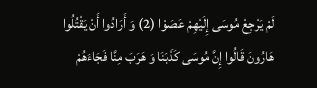لَمْ يَرْجِعْ مُوسَى إِلَيْهِمْ عَصَوْا (2) وَ أَرَادُوا أَنْ يَقْتُلُوا هَارُونَ قَالُوا إِنَّ مُوسَى كَذَبَنَا وَ هَرَبَ مِنَّا فَجَاءَهُمْ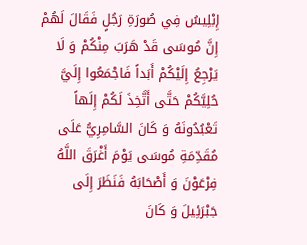إِبْلِيسُ فِي صُورَةِ رَجُلٍ فَقَالَ لَهُمْ إِنَّ مُوسَى قَدْ هَرَبَ مِنْكُمْ وَ لَا يَرْجِعُ إِلَيْكُمْ أَبَداً فَاجْمَعُوا إِلَيَّ حُلِيَّكُمْ حَتَّى أَتَّخِذَ لَكُمْ إِلَهاً تَعْبُدُونَهُ وَ كَانَ السَّامِرِيُّ عَلَى مُقَدِّمَةِ مُوسَى يَوْمَ أَغْرَقَ اللَّهُ فِرْعَوْنَ وَ أَصْحَابَهُ فَنَظَرَ إِلَى جَبْرَئِيلَ وَ كَانَ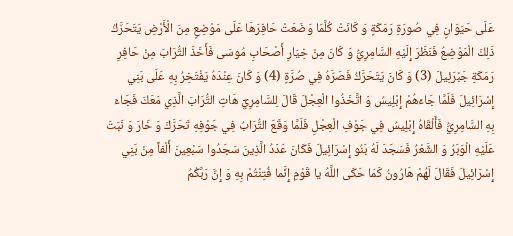عَلَى حَيَوَانٍ فِي صُورَةِ رَمَكَةٍ وَ كَانَتْ كُلَّمَا وَضَعَتْ حَافِرَهَا عَلَى مَوْضِعٍ مِنَ الْأَرْضِ يَتَحَرَّكُ ذَلِكَ الْمَوْضِعُ فَنَظَرَ إِلَيْهِ السَّامِرِيُّ وَ كَانَ مِنْ خِيَارِ أَصْحَابِ مُوسَى فَأَخَذَ التُّرَابَ مِنْ حَافِرِ رَمَكَةِ جَبْرَئِيلَ (3) وَ كَانَ يَتَحَرَّكُ فَصَرَّهُ فِي صُرَّةٍ (4) وَ كَانَ عِنْدَهُ يَفْتَخِرُ بِهِ عَلَى بَنِي إِسْرَائِيلَ فَلَمَّا جَاءَهُمْ إِبْلِيسُ وَ اتَّخَذُوا الْعِجْلَ قَالَ لِلسَّامِرِيِّ هَاتِ التُّرَابَ الَّذِي مَعَكَ فَجَاءَ بِهِ السَّامِرِيُّ فَأَلْقَاهُ إِبْلِيسُ فِي جَوْفِ الْعِجْلِ فَلَمَّا وَقَعَ التُّرَابُ فِي جَوْفِهِ تَحَرَّكَ وَ خَارَ وَ نَبَتَ عَلَيْهِ الْوَبَرُ وَ الشَّعْرُ فَسَجَدَ لَهُ بَنُو إِسْرَائِيلَ فَكَانَ عَدَدُ الَّذِينَ سَجَدُوا سَبْعِينَ أَلْفاً مِنْ بَنِي إِسْرَائِيلَ فَقَالَ لَهُمْ هَارُونُ كَمَا حَكَى اللَّهُ يا قَوْمِ إِنَّما فُتِنْتُمْ بِهِ وَ إِنَّ رَبَّكُمُ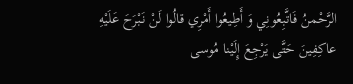الرَّحْمنُ فَاتَّبِعُونِي وَ أَطِيعُوا أَمْرِي قالُوا لَنْ نَبْرَحَ عَلَيْهِ عاكِفِينَ حَتَّى يَرْجِعَ إِلَيْنا مُوسى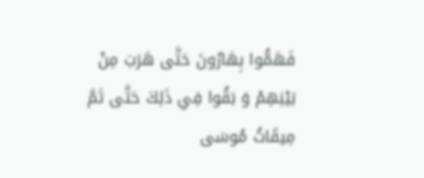فَهَمُّوا بِهَارُونَ حَتَّى هَرَبَ مِنْ بَيْنِهِمْ وَ بَقُوا فِي ذَلِكَ حَتَّى تَمَّ مِيقَاتُ مُوسَى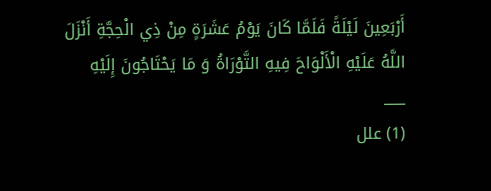أَرْبَعِينَ لَيْلَةً فَلَمَّا كَانَ يَوْمُ عَشَرَةٍ مِنْ ذِي الْحِجَّةِ أَنْزَلَ اللَّهُ عَلَيْهِ الْأَلْوَاحَ فِيهِ التَّوْرَاةُ وَ مَا يَحْتَاجُونَ إِلَيْهِ
___
(1) علل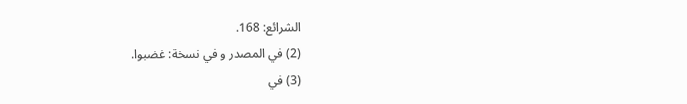الشرائع: 168.
(2) في المصدر و في نسخة: غضبوا.
(3) في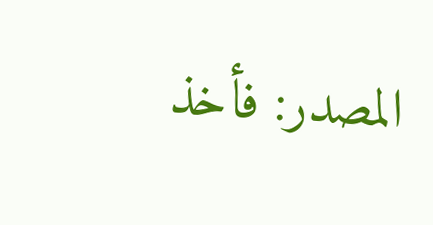المصدر: فأخذ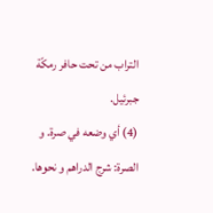التراب من تحت حافر رمكّة جبرئيل.
(4) أي وضعه في صرة. و الصرة: شرج الدراهم و نحوها.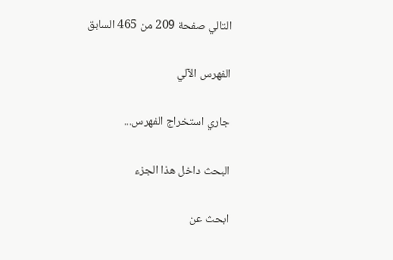التالي صفحة 209 من 465 السابق

الفهرس الآلي

جاري استخراج الفهرس...

البحث داخل هذا الجزء

ابحث عن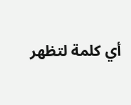أي كلمة لتظهر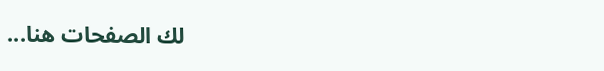لك الصفحات هنا...